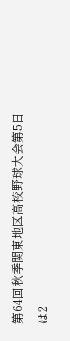第64回秋季関東地区高校野球大会第5日は2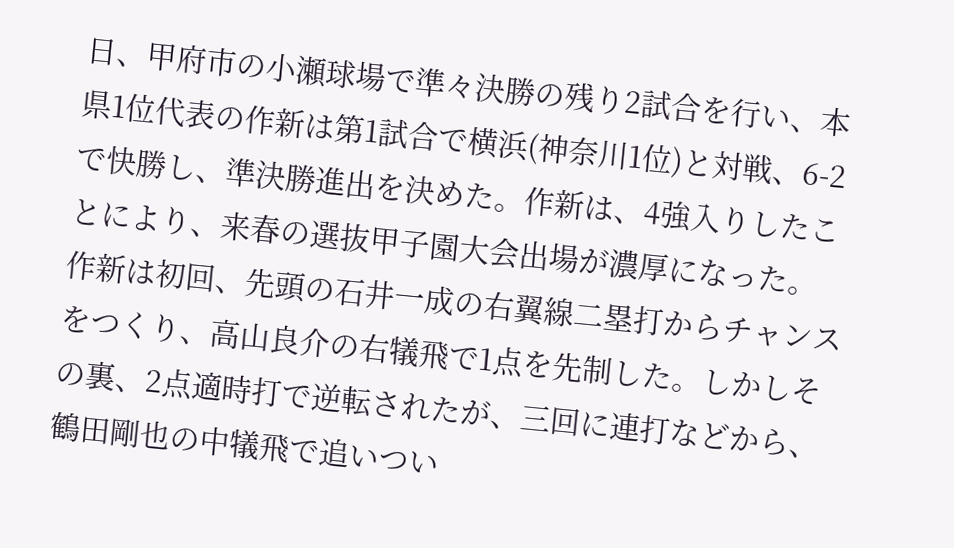日、甲府市の小瀬球場で準々決勝の残り2試合を行い、本県1位代表の作新は第1試合で横浜(神奈川1位)と対戦、6-2で快勝し、準決勝進出を決めた。作新は、4強入りしたことにより、来春の選抜甲子園大会出場が濃厚になった。
作新は初回、先頭の石井一成の右翼線二塁打からチャンスをつくり、高山良介の右犠飛で1点を先制した。しかしその裏、2点適時打で逆転されたが、三回に連打などから、鶴田剛也の中犠飛で追いつい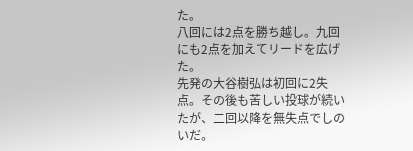た。
八回には2点を勝ち越し。九回にも2点を加えてリードを広げた。
先発の大谷樹弘は初回に2失点。その後も苦しい投球が続いたが、二回以降を無失点でしのいだ。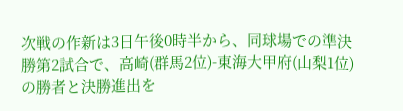次戦の作新は3日午後0時半から、同球場での準決勝第2試合で、高崎(群馬2位)-東海大甲府(山梨1位)の勝者と決勝進出を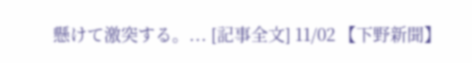懸けて激突する。... [記事全文] 11/02 【下野新聞】